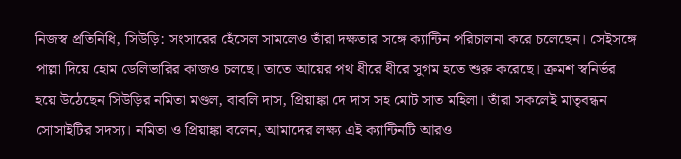নিজস্ব প্রতিনিধি, সিউড়ি: সংসারের হেঁসেল সামলেও তাঁরা দক্ষতার সঙ্গে ক্যান্টিন পরিচালনা করে চলেছেন। সেইসঙ্গে পাল্লা দিয়ে হোম ডেলিভারির কাজও চলছে। তাতে আয়ের পথ ধীরে ধীরে সুগম হতে শুরু করেছে। ক্রমশ স্বনির্ভর হয়ে উঠেছেন সিউড়ির নমিতা মণ্ডল, বাবলি দাস, প্রিয়াঙ্কা দে দাস সহ মোট সাত মহিলা। তাঁরা সকলেই মাতৃবন্ধন সোসাইটির সদস্য। নমিতা ও প্রিয়াঙ্কা বলেন, আমাদের লক্ষ্য এই ক্যান্টিনটি আরও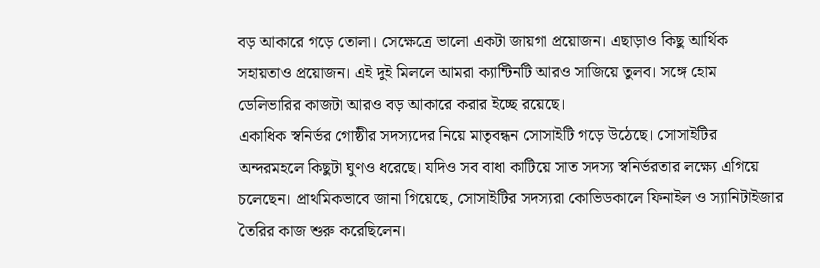বড় আকারে গড়ে তোলা। সেক্ষেত্রে ভালো একটা জায়গা প্রয়োজন। এছাড়াও কিছু আর্থিক সহায়তাও প্রয়োজন। এই দুই মিললে আমরা ক্যান্টিনটি আরও সাজিয়ে তুলব। সঙ্গে হোম ডেলিভারির কাজটা আরও বড় আকারে করার ইচ্ছে রয়েছে।
একাধিক স্বনির্ভর গোষ্ঠীর সদস্যদের নিয়ে মাতৃবন্ধন সোসাইটি গড়ে উঠেছে। সোসাইটির অন্দরমহলে কিছুটা ঘুণও ধরেছে। যদিও সব বাধা কাটিয়ে সাত সদস্য স্বনির্ভরতার লক্ষ্যে এগিয়ে চলেছেন। প্রাথমিকভাবে জানা গিয়েছে, সোসাইটির সদস্যরা কোভিডকালে ফিনাইল ও স্যানিটাইজার তৈরির কাজ শুরু করেছিলেন।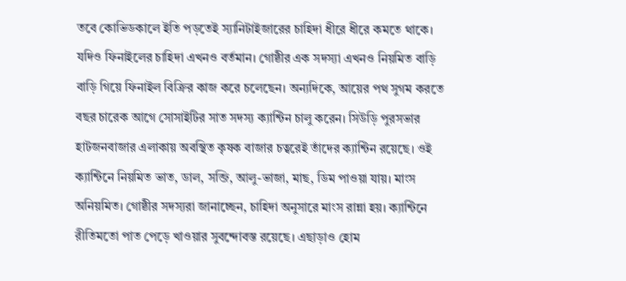তবে কোভিডকালে ইতি পড়তেই স্যানিটাইজারের চাহিদা ধীরে ধীরে কমতে থাকে। যদিও ফিনাইলের চাহিদা এখনও বর্তমান। গোষ্ঠীর এক সদস্যা এখনও নিয়মিত বাড়ি বাড়ি গিয়ে ফিনাইল বিক্রির কাজ করে চলেছেন। অন্যদিকে, আয়ের পথ সুগম করতে বছর চারেক আগে সোসাইটির সাত সদস্য ক্যান্টিন চালু করেন। সিউড়ি পুরসভার হাটজনবাজার এলাকায় অবস্থিত কৃষক বাজার চত্বরেই তাঁদের ক্যান্টিন রয়েছে। ওই ক্যান্টিনে নিয়মিত ভাত, ডাল, সব্জি, আলু-ভাজা, মাছ, ডিম পাওয়া যায়। মাংস অনিয়মিত। গোষ্ঠীর সদস্যরা জানাচ্ছেন, চাহিদা অনুসারে মাংস রান্না হয়। ক্যান্টিনে রীতিমতো পাত পেড়ে খাওয়ার সুবন্দোবস্ত রয়েছে। এছাড়াও হোম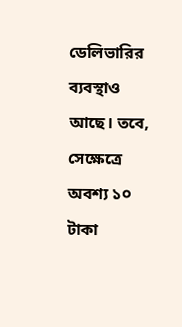ডেলিভারির ব্যবস্থাও আছে। তবে, সেক্ষেত্রে অবশ্য ১০ টাকা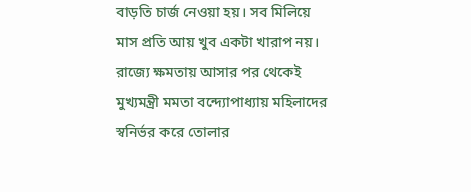বাড়তি চার্জ নেওয়া হয়। সব মিলিয়ে মাস প্রতি আয় খুব একটা খারাপ নয়।
রাজ্যে ক্ষমতায় আসার পর থেকেই মুখ্যমন্ত্রী মমতা বন্দ্যোপাধ্যায় মহিলাদের স্বনির্ভর করে তোলার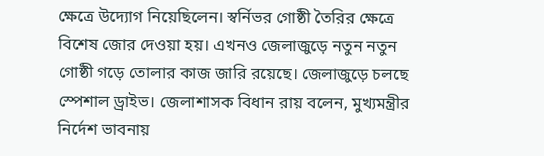ক্ষেত্রে উদ্যোগ নিয়েছিলেন। স্বর্নিভর গোষ্ঠী তৈরির ক্ষেত্রে বিশেষ জোর দেওয়া হয়। এখনও জেলাজুড়ে নতুন নতুন গোষ্ঠী গড়ে তোলার কাজ জারি রয়েছে। জেলাজুড়ে চলছে স্পেশাল ড্রাইভ। জেলাশাসক বিধান রায় বলেন, মুখ্যমন্ত্রীর নির্দেশ ভাবনায়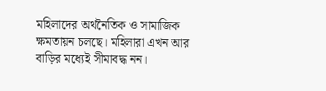মহিলাদের অর্থনৈতিক ও সামাজিক ক্ষমতায়ন চলছে। মহিলারা এখন আর বাড়ির মধ্যেই সীমাবদ্ধ নন।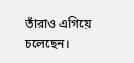তাঁরাও এগিয়ে চলেছেন।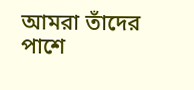আমরা তাঁদের পাশে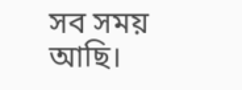সব সময় আছি।